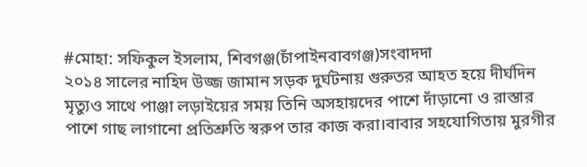#মোহা: সফিকুল ইসলাম, শিবগঞ্জ(চাঁপাইনবাবগঞ্জ)সংবাদদা
২০১৪ সালের নাহিদ উজ্জ জামান সড়ক দুর্ঘটনায় গুরুতর আহত হয়ে দীর্ঘদিন মৃত্যুও সাথে পাঞ্জা লড়াইয়ের সময় তিনি অসহায়দের পাশে দাঁড়ানো ও রাস্তার পাশে গাছ লাগানো প্রতিশ্রুতি স্বরুপ তার কাজ করা।বাবার সহযোগিতায় মুরগীর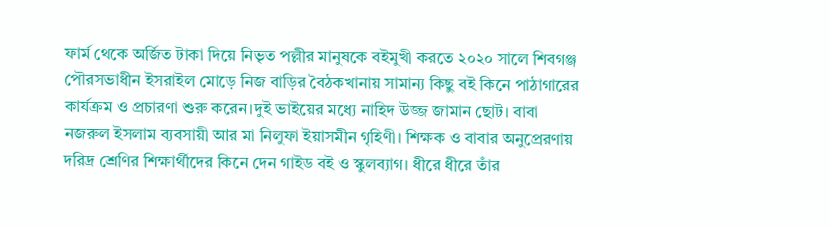ফার্ম থেকে অর্জিত টাকা দিয়ে নিভৃত পল্লীর মানুষকে বইমুখী করতে ২০২০ সালে শিবগঞ্জ পৌরসভাধীন ইসরাইল মোড়ে নিজ বাড়ির বৈঠকখানায় সামান্য কিছু বই কিনে পাঠাগারের কার্যক্রম ও প্রচারণা শুরু করেন।দুই ভাইয়ের মধ্যে নাহিদ উজ্জ জামান ছোট। বাবা নজরুল ইসলাম ব্যবসায়ী আর মা নিলুফা ইয়াসমীন গৃহিণী। শিক্ষক ও বাবার অনুপ্রেরণায় দরিদ্র শ্রেণির শিক্ষার্থীদের কিনে দেন গাইড বই ও স্কুলব্যাগ। ধীরে ধীরে তাঁর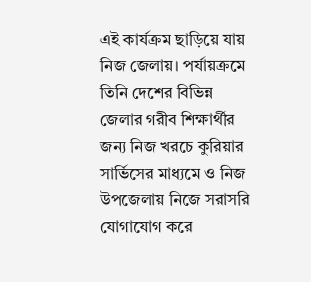এই কার্যক্রম ছাড়িয়ে যায় নিজ জেলায়। পর্যায়ক্রমে তিনি দেশের বিভিন্ন জেলার গরীব শিক্ষার্থীর জন্য নিজ খরচে কুরিয়ার সার্ভিসের মাধ্যমে ও নিজ উপজেলায় নিজে সরাসরি যোগাযোগ করে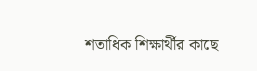শতাধিক শিক্ষার্থীর কাছে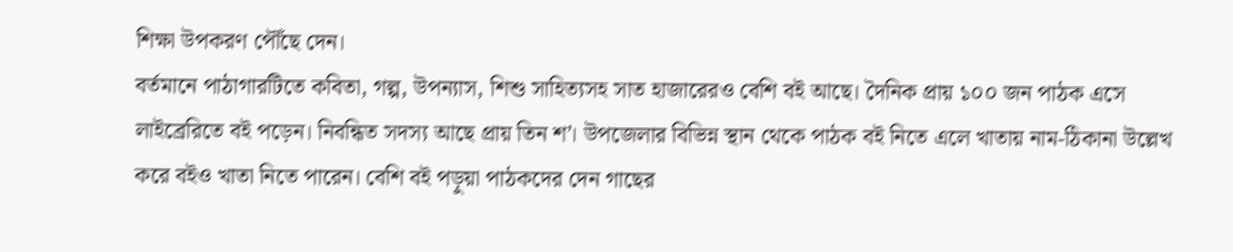শিক্ষা উপকরণ পৌঁছে দেন।
বর্তমানে পাঠাগারটিতে কবিতা, গল্প, উপন্যাস, শিশু সাহিত্যসহ সাত হাজারেরও বেশি বই আছে। দৈনিক প্রায় ১০০ জন পাঠক এসে লাইব্রেরিতে বই পড়েন। নিবন্ধিত সদস্য আছে প্রায় তিন শ’। উপজেলার বিভিন্ন স্থান থেকে পাঠক বই নিতে এলে খাতায় নাম-ঠিকানা উল্লেখ করে বইও খাতা নিতে পারেন। বেশি বই পড়ুয়া পাঠকদের দেন গাছের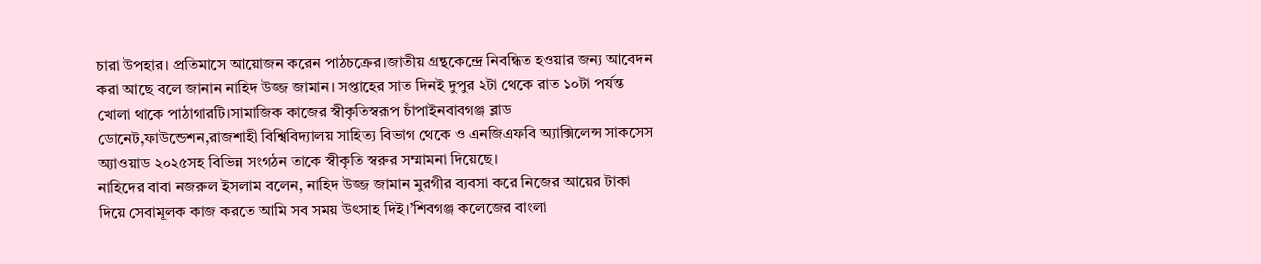চারা উপহার। প্রতিমাসে আয়োজন করেন পাঠচক্রের।জাতীয় গ্রন্থকেন্দ্রে নিবন্ধিত হওয়ার জন্য আবেদন করা আছে বলে জানান নাহিদ উজ্জ জামান। সপ্তাহের সাত দিনই দুপুর ২টা থেকে রাত ১০টা পর্যন্ত খোলা থাকে পাঠাগারটি।সামাজিক কাজের স্বীকৃতিস্বরূপ চাঁপাইনবাবগঞ্জ ব্লাড ডোনেট,ফাউন্ডেশন,রাজশাহী বিশ্বিবিদ্যালয় সাহিত্য বিভাগ থেকে ও এনজিএফবি অ্যাক্সিলেন্স সাকসেস অ্যাওয়াড ২০২৫সহ বিভিন্ন সংগঠন তাকে স্বীকৃতি স্বরুর সম্মামনা দিয়েছে।
নাহিদের বাবা নজরুল ইসলাম বলেন, নাহিদ উজ্জ জামান মুরগীর ব্যবসা করে নিজের আয়ের টাকা দিয়ে সেবামূলক কাজ করতে আমি সব সময় উৎসাহ দিই।’শিবগঞ্জ কলেজের বাংলা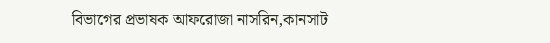বিভাগের প্রভাষক আফরোজা নাসরিন,কানসাট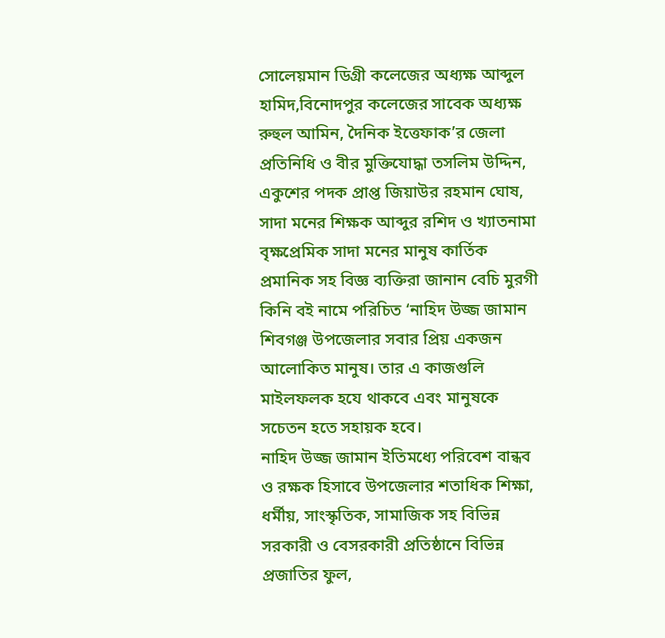সোলেয়মান ডিগ্রী কলেজের অধ্যক্ষ আব্দুল হামিদ,বিনোদপুর কলেজের সাবেক অধ্যক্ষ রুহুল আমিন, দৈনিক ইত্তেফাক’র জেলা প্রতিনিধি ও বীর মুক্তিযোদ্ধা তসলিম উদ্দিন, একুশের পদক প্রাপ্ত জিয়াউর রহমান ঘোষ, সাদা মনের শিক্ষক আব্দুর রশিদ ও খ্যাতনামা বৃক্ষপ্রেমিক সাদা মনের মানুষ কার্তিক প্রমানিক সহ বিজ্ঞ ব্যক্তিরা জানান বেচি মুরগী কিনি বই নামে পরিচিত ‘নাহিদ উজ্জ জামান শিবগঞ্জ উপজেলার সবার প্রিয় একজন আলোকিত মানুষ। তার এ কাজগুলি মাইলফলক হযে থাকবে এবং মানুষকে সচেতন হতে সহায়ক হবে।
নাহিদ উজ্জ জামান ইতিমধ্যে পরিবেশ বান্ধব ও রক্ষক হিসাবে উপজেলার শতাধিক শিক্ষা, ধর্মীয়, সাংস্কৃতিক, সামাজিক সহ বিভিন্ন সরকারী ও বেসরকারী প্রতিষ্ঠানে বিভিন্ন প্রজাতির ফুল,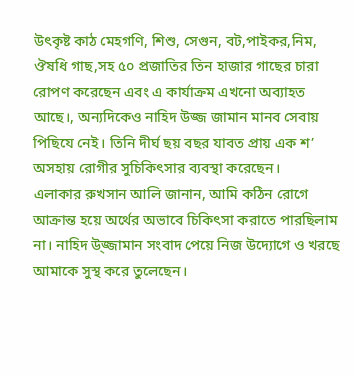উৎকৃষ্ট কাঠ মেহগণি, শিশু, সেগুন, বট,পাইকর,নিম, ঔষধি গাছ,সহ ৫০ প্রজাতির তিন হাজার গাছের চারা রোপণ করেছেন এবং এ কার্যাক্রম এখনো অব্যাহত আছে।, অন্যদিকেও নাহিদ উজ্জ জামান মানব সেবায় পিছিযে নেই। তিনি দীর্ঘ ছয় বছর যাবত প্রায় এক শ’ অসহায় রোগীর সুচিকিৎসার ব্যবস্থা করেছেন।
এলাকার রুখসান আলি জানান, আমি কঠিন রোগে আক্রান্ত হয়ে অর্থের অভাবে চিকিৎসা করাতে পারছিলাম না। নাহিদ উ্জ্জামান সংবাদ পেয়ে নিজ উদ্যোগে ও খরছে আমাকে সুস্থ করে তুলেছেন।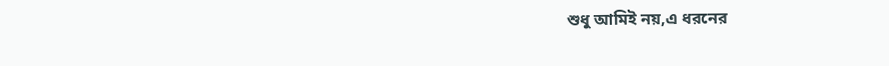শুধু আমিই নয়,এ ধরনের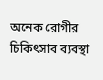অনেক রোগীর চিকিৎসাব ব্যবস্থা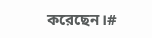করেছেন।#